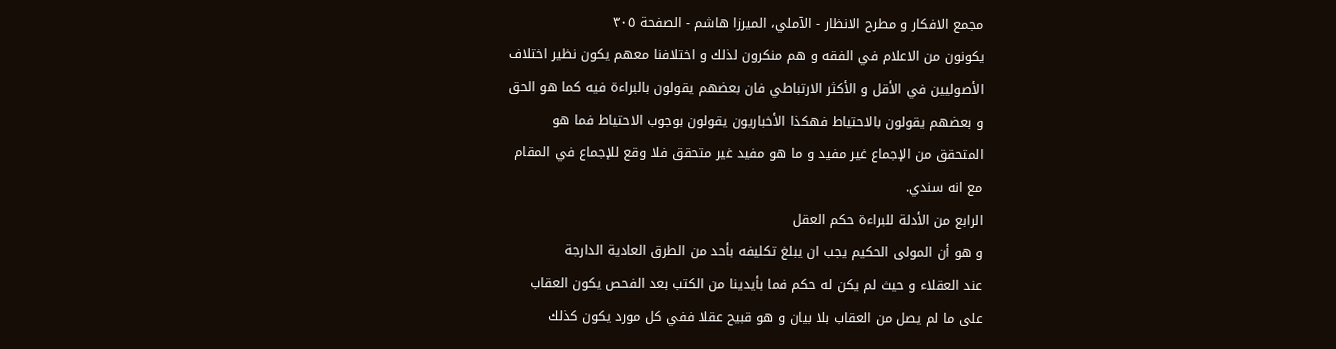مجمع الافكار و مطرح الانظار - الآملي، الميرزا هاشم - الصفحة ٣٠٥
يكونون من الاعلام في الفقه و هم منكرون لذلك و اختلافنا معهم يكون نظير اختلاف
الأصوليين في الأقل و الأكثر الارتباطي فان بعضهم يقولون بالبراءة فيه كما هو الحق
و بعضهم يقولون بالاحتياط فهكذا الأخباريون يقولون بوجوب الاحتياط فما هو
المتحقق من الإجماع غير مفيد و ما هو مفيد غير متحقق فلا وقع للإجماع في المقام
مع انه سندي.
الرابع من الأدلة للبراءة حكم العقل
و هو أن المولى الحكيم يجب ان يبلغ تكليفه بأحد من الطرق العادية الدارجة
عند العقلاء و حيث لم يكن له حكم فما بأيدينا من الكتب بعد الفحص يكون العقاب
على ما لم يصل من العقاب بلا بيان و هو قبيح عقلا ففي كل مورد يكون كذلك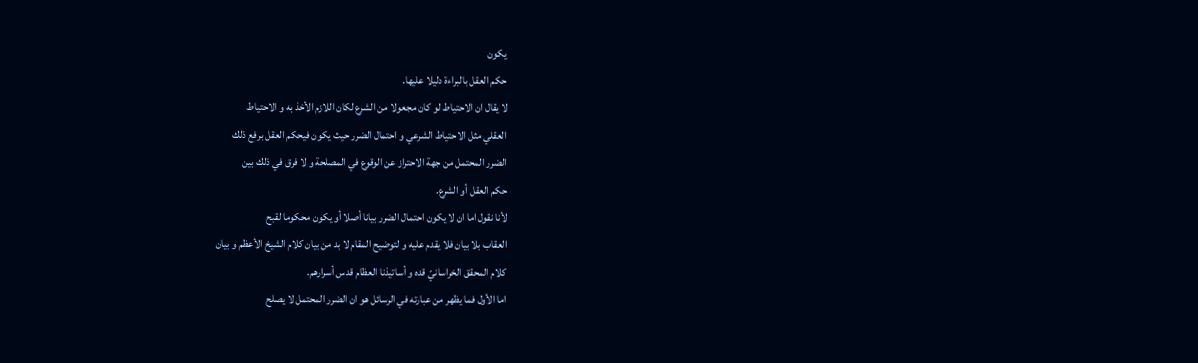يكون
حكم العقل بالبراءة دليلا عليها.
لا يقال ان الاحتياط لو كان مجعولا من الشرع لكان اللازم الأخذ به و الاحتياط
العقلي مثل الاحتياط الشرعي و احتمال الضرر حيث يكون فيحكم العقل برفع ذلك
الضرر المحتمل من جهة الاحتراز عن الوقوع في المصلحة و لا فرق في ذلك بين
حكم العقل أو الشرع.
لأنا نقول اما ان لا يكون احتمال الضرر بيانا أصلا أو يكون محكوما لقبح
العقاب بلا بيان فلا يقدم عليه و لتوضيح المقام لا بد من بيان كلام الشيخ الأعظم و بيان
كلام المحقق الخراسانيّ قده و أساتيذنا العظام قدس أسرارهم.
اما الأول فما يظهر من عبارته في الرسائل هو ان الضرر المحتمل لا يصلح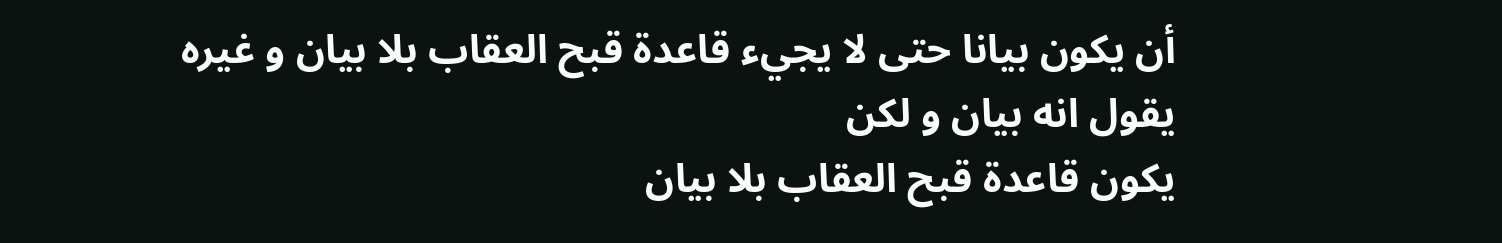أن يكون بيانا حتى لا يجيء قاعدة قبح العقاب بلا بيان و غيره يقول انه بيان و لكن
يكون قاعدة قبح العقاب بلا بيان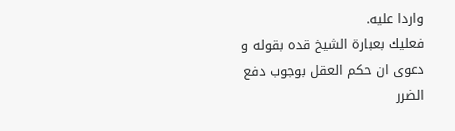واردا عليه.
فعليك بعبارة الشيخ قده بقوله و دعوى ان حكم العقل بوجوب دفع الضرر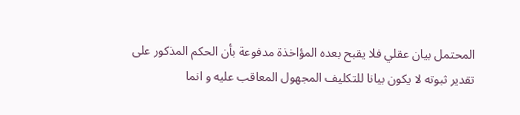المحتمل بيان عقلي فلا يقبح بعده المؤاخذة مدفوعة بأن الحكم المذكور على
تقدير ثبوته لا يكون بيانا للتكليف المجهول المعاقب عليه و انما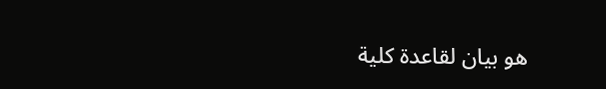هو بيان لقاعدة كلية